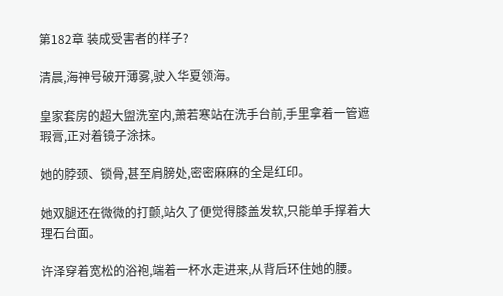第182章 装成受害者的样子?

清晨,海神号破开薄雾,驶入华夏领海。

皇家套房的超大盥洗室内,萧若寒站在洗手台前,手里拿着一管遮瑕膏,正对着镜子涂抹。

她的脖颈、锁骨,甚至肩膀处,密密麻麻的全是红印。

她双腿还在微微的打颤,站久了便觉得膝盖发软,只能单手撑着大理石台面。

许泽穿着宽松的浴袍,端着一杯水走进来,从背后环住她的腰。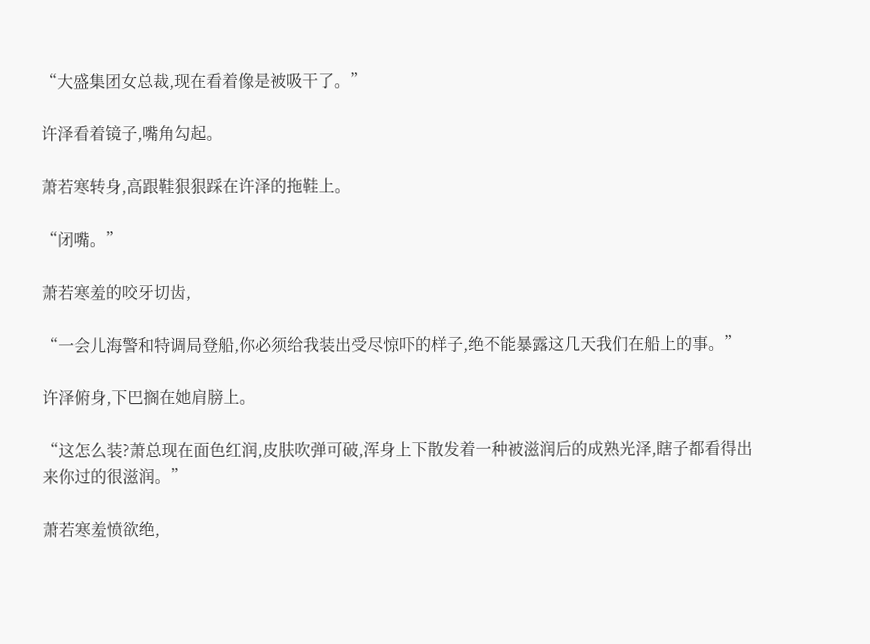“大盛集团女总裁,现在看着像是被吸干了。”

许泽看着镜子,嘴角勾起。

萧若寒转身,高跟鞋狠狠踩在许泽的拖鞋上。

“闭嘴。”

萧若寒羞的咬牙切齿,

“一会儿海警和特调局登船,你必须给我装出受尽惊吓的样子,绝不能暴露这几天我们在船上的事。”

许泽俯身,下巴搁在她肩膀上。

“这怎么装?萧总现在面色红润,皮肤吹弹可破,浑身上下散发着一种被滋润后的成熟光泽,瞎子都看得出来你过的很滋润。”

萧若寒羞愤欲绝,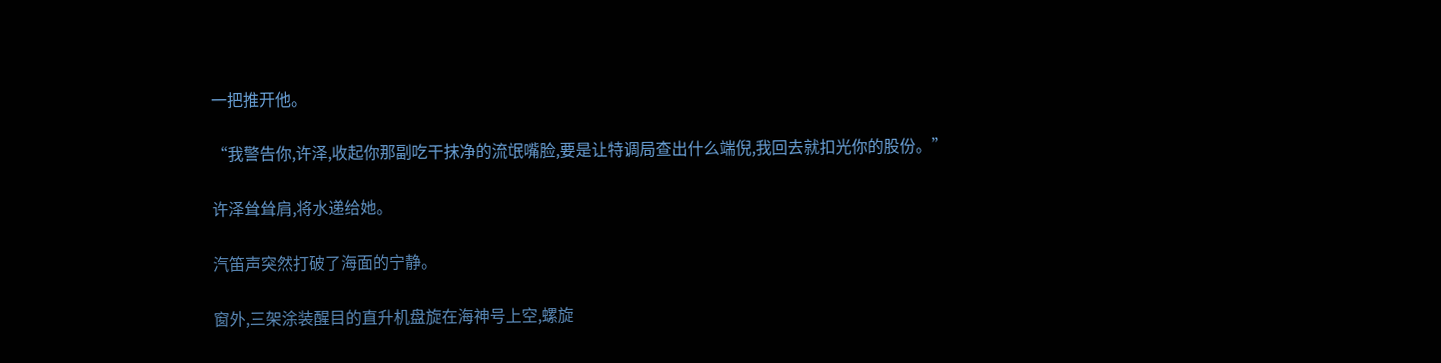一把推开他。

“我警告你,许泽,收起你那副吃干抹净的流氓嘴脸,要是让特调局查出什么端倪,我回去就扣光你的股份。”

许泽耸耸肩,将水递给她。

汽笛声突然打破了海面的宁静。

窗外,三架涂装醒目的直升机盘旋在海神号上空,螺旋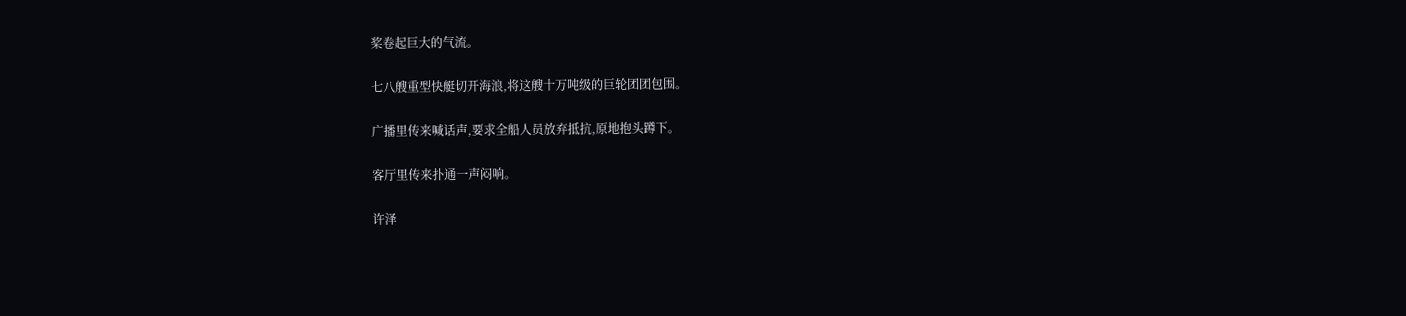桨卷起巨大的气流。

七八艘重型快艇切开海浪,将这艘十万吨级的巨轮团团包围。

广播里传来喊话声,要求全船人员放弃抵抗,原地抱头蹲下。

客厅里传来扑通一声闷响。

许泽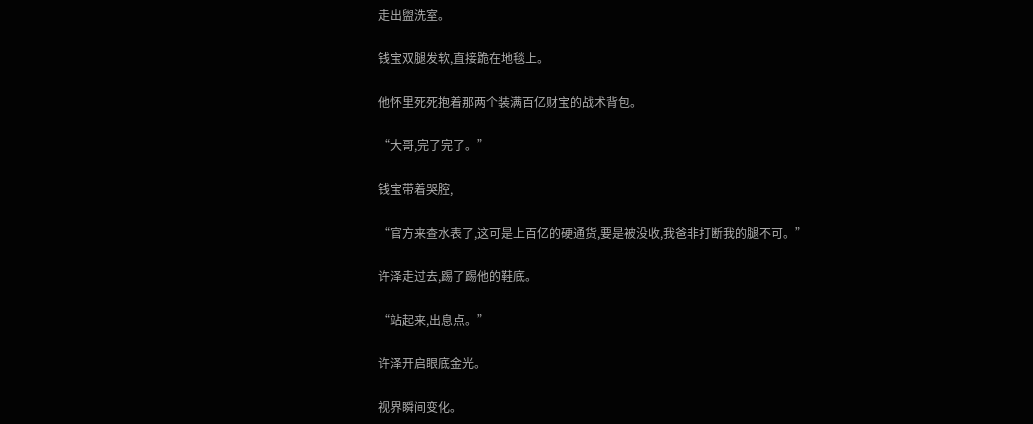走出盥洗室。

钱宝双腿发软,直接跪在地毯上。

他怀里死死抱着那两个装满百亿财宝的战术背包。

“大哥,完了完了。”

钱宝带着哭腔,

“官方来查水表了,这可是上百亿的硬通货,要是被没收,我爸非打断我的腿不可。”

许泽走过去,踢了踢他的鞋底。

“站起来,出息点。”

许泽开启眼底金光。

视界瞬间变化。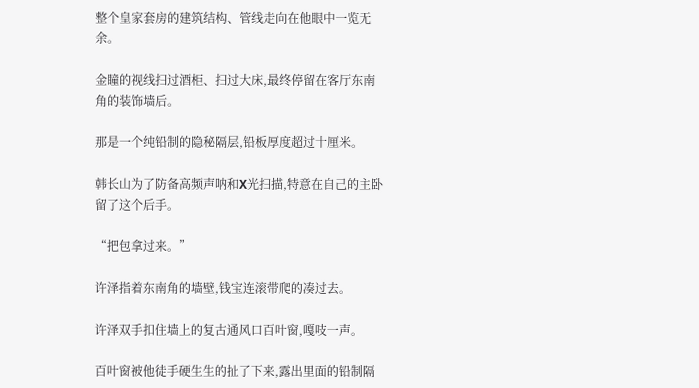整个皇家套房的建筑结构、管线走向在他眼中一览无余。

金瞳的视线扫过酒柜、扫过大床,最终停留在客厅东南角的装饰墙后。

那是一个纯铅制的隐秘隔层,铅板厚度超过十厘米。

韩长山为了防备高频声呐和X光扫描,特意在自己的主卧留了这个后手。

“把包拿过来。”

许泽指着东南角的墙壁,钱宝连滚带爬的凑过去。

许泽双手扣住墙上的复古通风口百叶窗,嘎吱一声。

百叶窗被他徒手硬生生的扯了下来,露出里面的铅制隔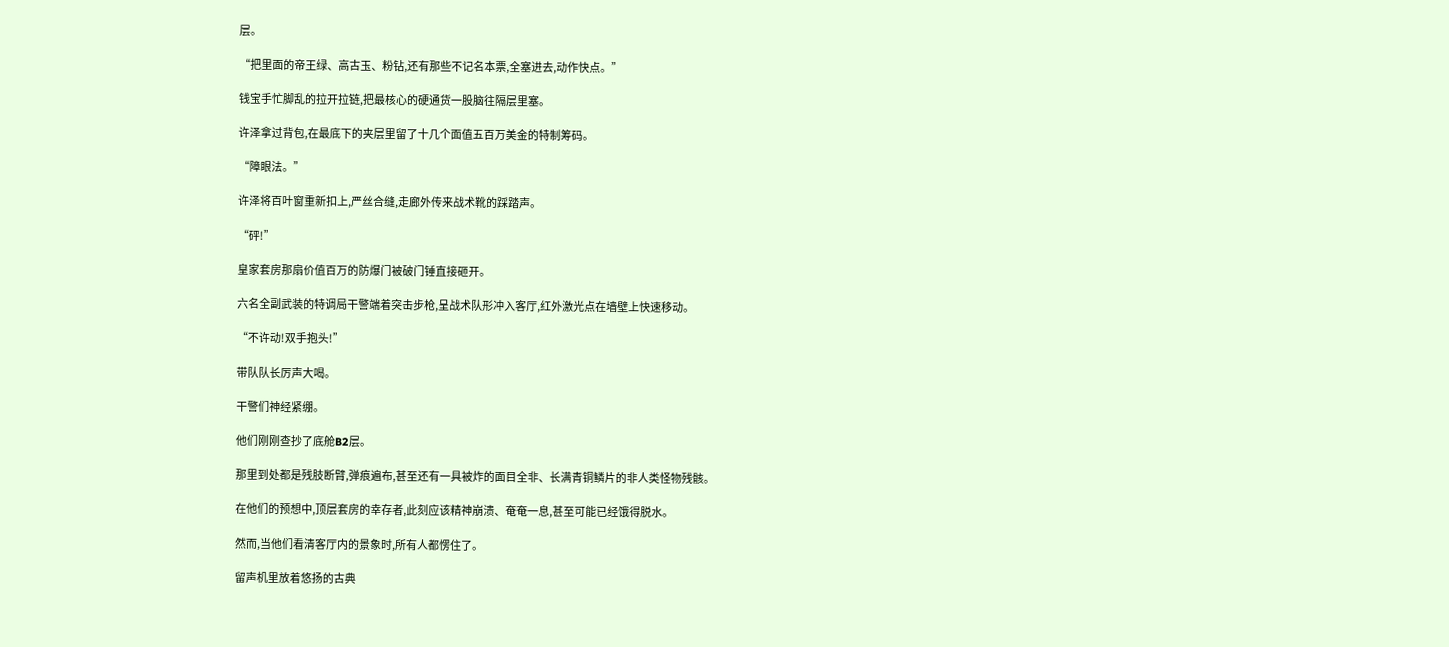层。

“把里面的帝王绿、高古玉、粉钻,还有那些不记名本票,全塞进去,动作快点。”

钱宝手忙脚乱的拉开拉链,把最核心的硬通货一股脑往隔层里塞。

许泽拿过背包,在最底下的夹层里留了十几个面值五百万美金的特制筹码。

“障眼法。”

许泽将百叶窗重新扣上,严丝合缝,走廊外传来战术靴的踩踏声。

“砰!”

皇家套房那扇价值百万的防爆门被破门锤直接砸开。

六名全副武装的特调局干警端着突击步枪,呈战术队形冲入客厅,红外激光点在墙壁上快速移动。

“不许动!双手抱头!”

带队队长厉声大喝。

干警们神经紧绷。

他们刚刚查抄了底舱B2层。

那里到处都是残肢断臂,弹痕遍布,甚至还有一具被炸的面目全非、长满青铜鳞片的非人类怪物残骸。

在他们的预想中,顶层套房的幸存者,此刻应该精神崩溃、奄奄一息,甚至可能已经饿得脱水。

然而,当他们看清客厅内的景象时,所有人都愣住了。

留声机里放着悠扬的古典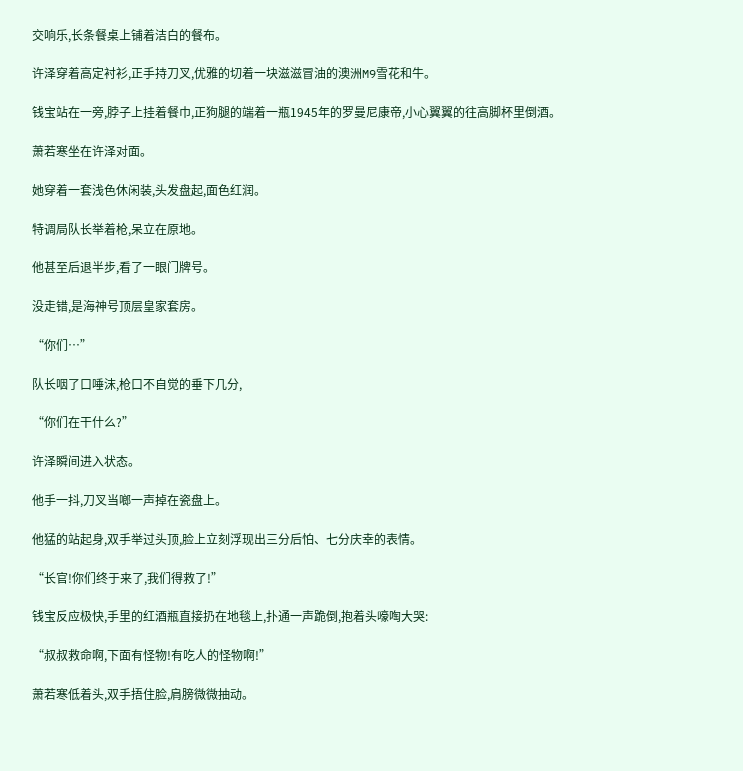交响乐,长条餐桌上铺着洁白的餐布。

许泽穿着高定衬衫,正手持刀叉,优雅的切着一块滋滋冒油的澳洲M9雪花和牛。

钱宝站在一旁,脖子上挂着餐巾,正狗腿的端着一瓶1945年的罗曼尼康帝,小心翼翼的往高脚杯里倒酒。

萧若寒坐在许泽对面。

她穿着一套浅色休闲装,头发盘起,面色红润。

特调局队长举着枪,呆立在原地。

他甚至后退半步,看了一眼门牌号。

没走错,是海神号顶层皇家套房。

“你们…”

队长咽了口唾沫,枪口不自觉的垂下几分,

“你们在干什么?”

许泽瞬间进入状态。

他手一抖,刀叉当啷一声掉在瓷盘上。

他猛的站起身,双手举过头顶,脸上立刻浮现出三分后怕、七分庆幸的表情。

“长官!你们终于来了,我们得救了!”

钱宝反应极快,手里的红酒瓶直接扔在地毯上,扑通一声跪倒,抱着头嚎啕大哭:

“叔叔救命啊,下面有怪物!有吃人的怪物啊!”

萧若寒低着头,双手捂住脸,肩膀微微抽动。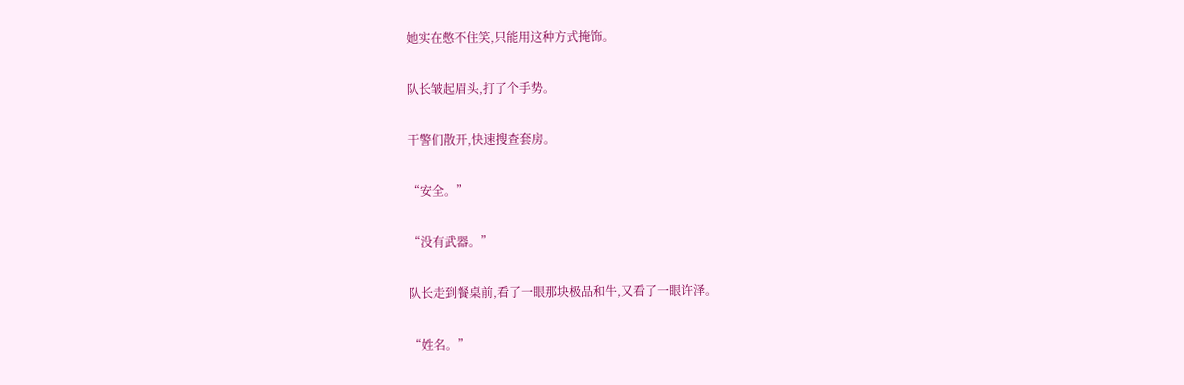她实在憋不住笑,只能用这种方式掩饰。

队长皱起眉头,打了个手势。

干警们散开,快速搜查套房。

“安全。”

“没有武器。”

队长走到餐桌前,看了一眼那块极品和牛,又看了一眼许泽。

“姓名。”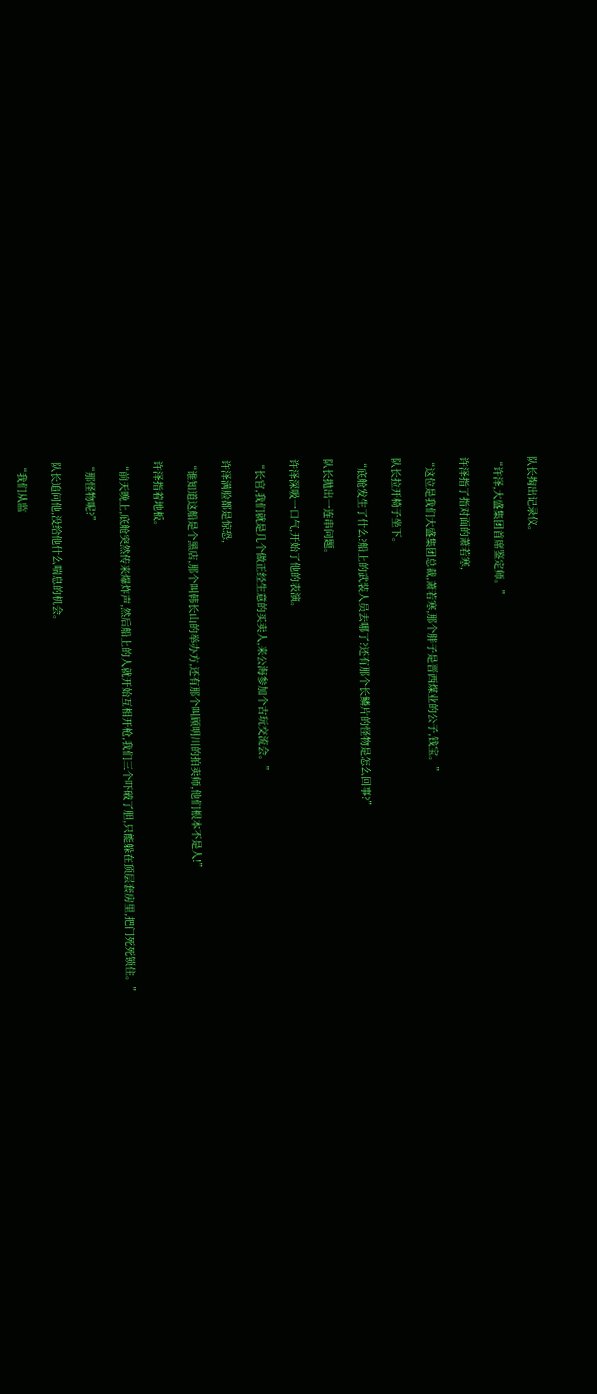队长掏出记录仪。

“许泽,大盛集团首席鉴定师。”

许泽指了指对面的萧若寒,

“这位是我们大盛集团总裁,萧若寒,那个胖子是晋西煤业的公子,钱宝。”

队长拉开椅子坐下。

“底舱发生了什么?船上的武装人员去哪了?还有那个长鳞片的怪物是怎么回事?”

队长抛出一连串问题。

许泽深吸一口气,开始了他的表演。

“长官,我们就是几个做正经生意的买卖人,来公海参加个古玩交流会。”

许泽满脸都是惊恐,

“谁知道这船是个黑店,那个叫韩长山的举办方,还有那个叫顾明川的拍卖师,他们根本不是人!”

许泽指着地板。

“前天晚上,底舱突然传来爆炸声,然后船上的人就开始互相开枪,我们三个吓破了胆,只能躲在顶层套房里,把门死死锁住。”

“那怪物呢?”

队长追问他,没给他什么喘息的机会。

“我们从监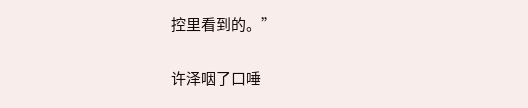控里看到的。”

许泽咽了口唾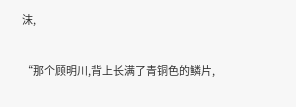沫,

“那个顾明川,背上长满了青铜色的鳞片,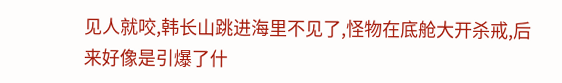见人就咬,韩长山跳进海里不见了,怪物在底舱大开杀戒,后来好像是引爆了什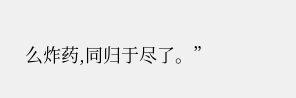么炸药,同归于尽了。”